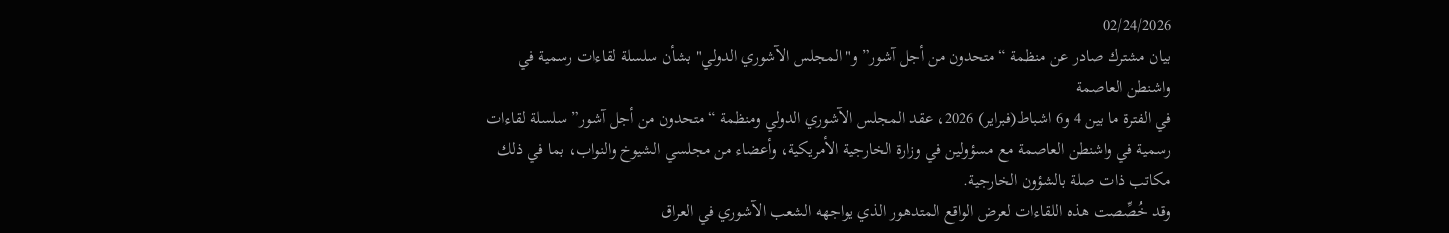02/24/2026
بيان مشترك صادر عن منظمة “متحدون من أجل آشور” و"المجلس الآشوري الدولي" بشأن سلسلة لقاءات رسمية في واشنطن العاصمة
في الفترة ما بين 4 و6 اشباط(فبراير) 2026، عقد المجلس الآشوري الدولي ومنظمة “متحدون من أجل آشور” سلسلة لقاءات رسمية في واشنطن العاصمة مع مسؤولين في وزارة الخارجية الأمريكية، وأعضاء من مجلسي الشيوخ والنواب، بما في ذلك مكاتب ذات صلة بالشؤون الخارجية.
وقد خُصِّصت هذه اللقاءات لعرض الواقع المتدهور الذي يواجهه الشعب الآشوري في العراق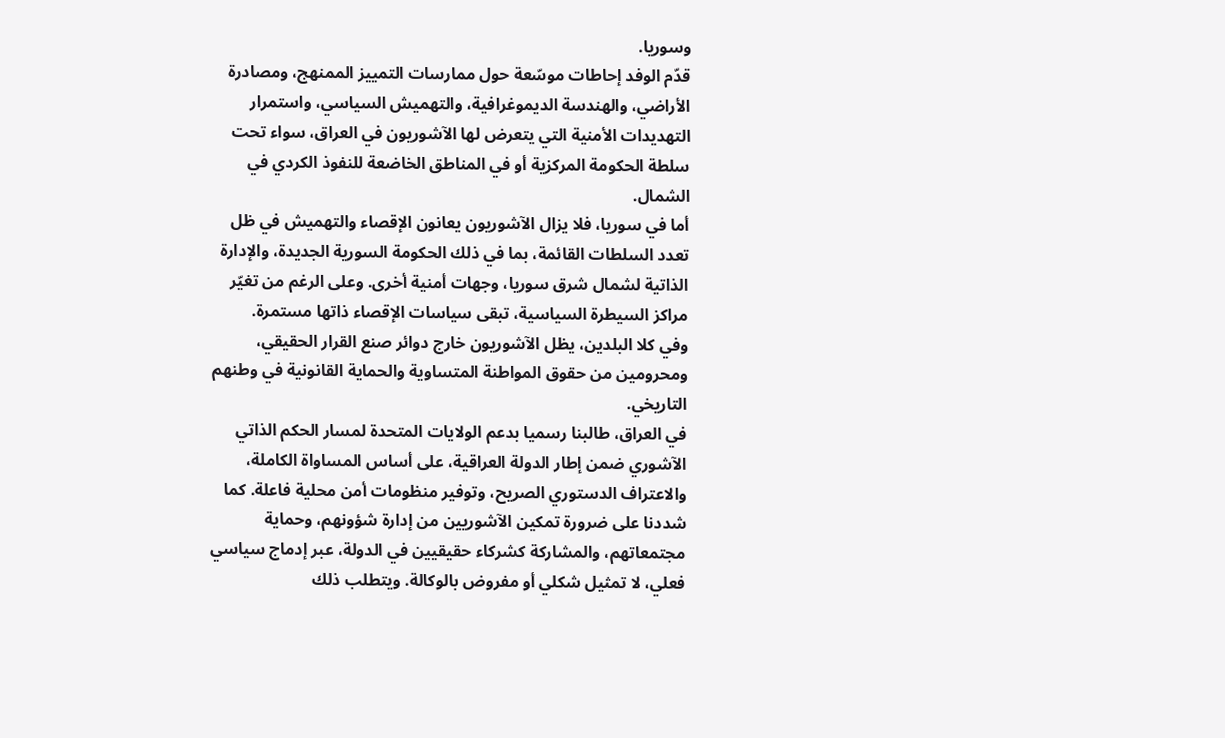وسوريا.
قدّم الوفد إحاطات موسّعة حول ممارسات التمييز الممنهج، ومصادرة الأراضي، والهندسة الديموغرافية، والتهميش السياسي، واستمرار التهديدات الأمنية التي يتعرض لها الآشوريون في العراق، سواء تحت سلطة الحكومة المركزية أو في المناطق الخاضعة للنفوذ الكردي في الشمال.
أما في سوريا، فلا يزال الآشوريون يعانون الإقصاء والتهميش في ظل تعدد السلطات القائمة، بما في ذلك الحكومة السورية الجديدة، والإدارة الذاتية لشمال شرق سوريا، وجهات أمنية أخرى. وعلى الرغم من تغيّر مراكز السيطرة السياسية، تبقى سياسات الإقصاء ذاتها مستمرة.
وفي كلا البلدين، يظل الآشوريون خارج دوائر صنع القرار الحقيقي، ومحرومين من حقوق المواطنة المتساوية والحماية القانونية في وطنهم التاريخي.
في العراق، طالبنا رسميا بدعم الولايات المتحدة لمسار الحكم الذاتي الآشوري ضمن إطار الدولة العراقية، على أساس المساواة الكاملة، والاعتراف الدستوري الصريح، وتوفير منظومات أمن محلية فاعلة. كما شددنا على ضرورة تمكين الآشوريين من إدارة شؤونهم، وحماية مجتمعاتهم، والمشاركة كشركاء حقيقيين في الدولة، عبر إدماج سياسي فعلي، لا تمثيل شكلي أو مفروض بالوكالة. ويتطلب ذلك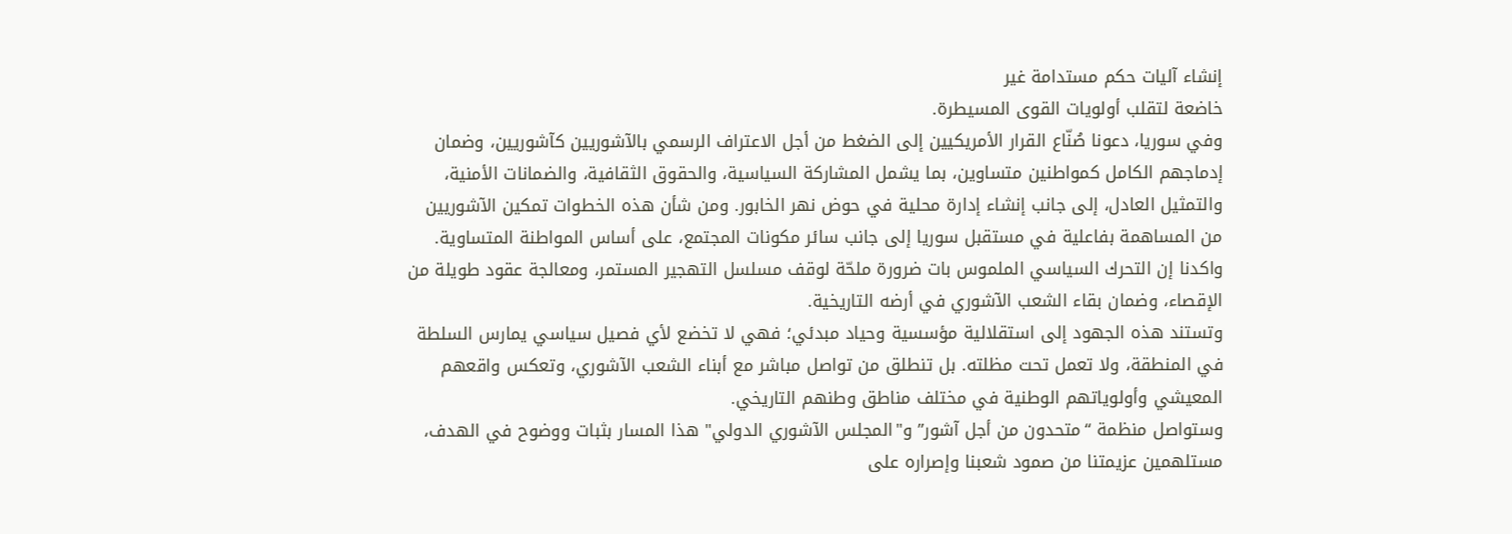إنشاء آليات حكم مستدامة غير
خاضعة لتقلب أولويات القوى المسيطرة.
وفي سوريا، دعونا صُنّاع القرار الأمريكيين إلى الضغط من أجل الاعتراف الرسمي بالآشوريين كآشوريين، وضمان إدماجهم الكامل كمواطنين متساوين، بما يشمل المشاركة السياسية، والحقوق الثقافية، والضمانات الأمنية، والتمثيل العادل، إلى جانب إنشاء إدارة محلية في حوض نهر الخابور. ومن شأن هذه الخطوات تمكين الآشوريين من المساهمة بفاعلية في مستقبل سوريا إلى جانب سائر مكونات المجتمع، على أساس المواطنة المتساوية.
واكدنا إن التحرك السياسي الملموس بات ضرورة ملحّة لوقف مسلسل التهجير المستمر، ومعالجة عقود طويلة من الإقصاء، وضمان بقاء الشعب الآشوري في أرضه التاريخية.
وتستند هذه الجهود إلى استقلالية مؤسسية وحياد مبدئي؛ فهي لا تخضع لأي فصيل سياسي يمارس السلطة في المنطقة، ولا تعمل تحت مظلته. بل تنطلق من تواصل مباشر مع أبناء الشعب الآشوري، وتعكس واقعهم المعيشي وأولوياتهم الوطنية في مختلف مناطق وطنهم التاريخي.
وستواصل منظمة “متحدون من أجل آشور” و"المجلس الآشوري الدولي" هذا المسار بثبات ووضوح في الهدف، مستلهمين عزيمتنا من صمود شعبنا وإصراره على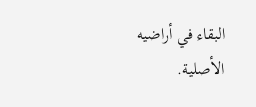البقاء في أراضيه الأصلية.